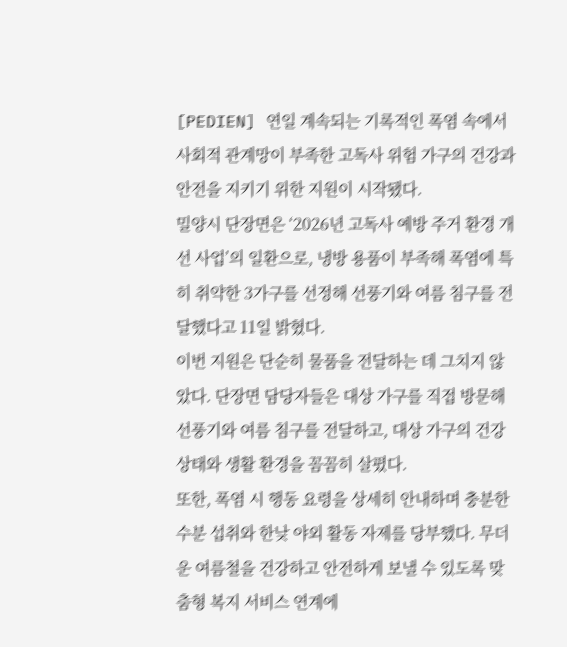[PEDIEN] 연일 계속되는 기록적인 폭염 속에서 사회적 관계망이 부족한 고독사 위험 가구의 건강과 안전을 지키기 위한 지원이 시작됐다.
밀양시 단장면은 ‘2026년 고독사 예방 주거 환경 개선 사업’의 일환으로, 냉방 용품이 부족해 폭염에 특히 취약한 3가구를 선정해 선풍기와 여름 침구를 전달했다고 11일 밝혔다.
이번 지원은 단순히 물품을 전달하는 데 그치지 않았다. 단장면 담당자들은 대상 가구를 직접 방문해 선풍기와 여름 침구를 전달하고, 대상 가구의 건강 상태와 생활 환경을 꼼꼼히 살폈다.
또한, 폭염 시 행동 요령을 상세히 안내하며 충분한 수분 섭취와 한낮 야외 활동 자제를 당부했다. 무더운 여름철을 건강하고 안전하게 보낼 수 있도록 맞춤형 복지 서비스 연계에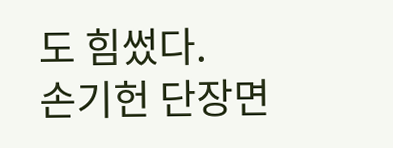도 힘썼다.
손기헌 단장면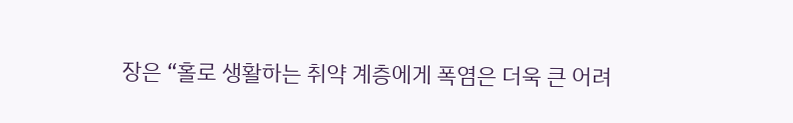장은 “홀로 생활하는 취약 계층에게 폭염은 더욱 큰 어려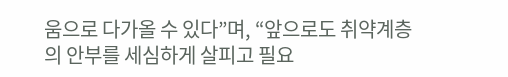움으로 다가올 수 있다”며, “앞으로도 취약계층의 안부를 세심하게 살피고 필요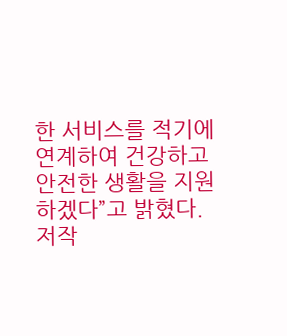한 서비스를 적기에 연계하여 건강하고 안전한 생활을 지원하겠다”고 밝혔다.
저작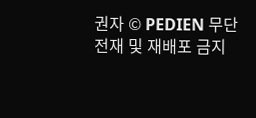권자 © PEDIEN 무단전재 및 재배포 금지